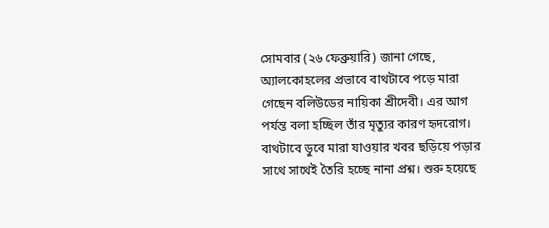সোমবার (২৬ ফেব্রুয়ারি) জানা গেছে, অ্যালকোহলের প্রভাবে বাথটাবে পড়ে মারা গেছেন বলিউডের নায়িকা শ্রীদেবী। এর আগ পর্যন্ত বলা হচ্ছিল তাঁর মৃত্যুর কারণ হৃদরোগ। বাথটাবে ডুবে মারা যাওয়ার খবর ছড়িয়ে পড়ার সাথে সাথেই তৈরি হচ্ছে নানা প্রশ্ন। শুরু হয়েছে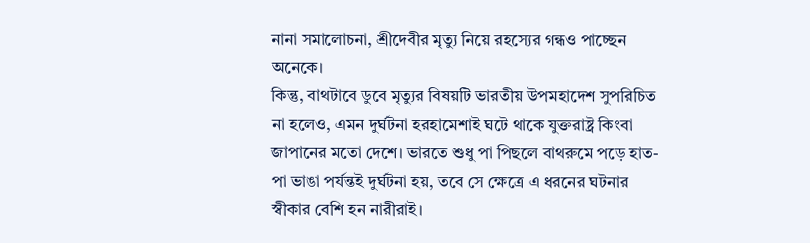নানা সমালোচনা, শ্রীদেবীর মৃত্যু নিয়ে রহস্যের গন্ধও পাচ্ছেন অনেকে।
কিন্তু, বাথটাবে ডুবে মৃত্যুর বিষয়টি ভারতীয় উপমহাদেশ সুপরিচিত না হলেও, এমন দুর্ঘটনা হরহামেশাই ঘটে থাকে যুক্তরাষ্ট্র কিংবা জাপানের মতো দেশে। ভারতে শুধু পা পিছলে বাথরুমে পড়ে হাত-পা ভাঙা পর্যন্তই দুর্ঘটনা হয়, তবে সে ক্ষেত্রে এ ধরনের ঘটনার স্বীকার বেশি হন নারীরাই।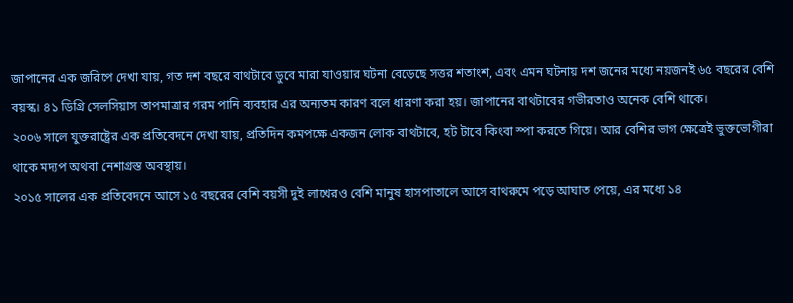জাপানের এক জরিপে দেখা যায়, গত দশ বছরে বাথটাবে ডুবে মারা যাওয়ার ঘটনা বেড়েছে সত্তর শতাংশ, এবং এমন ঘটনায় দশ জনের মধ্যে নয়জনই ৬৫ বছরের বেশি বয়স্ক। ৪১ ডিগ্রি সেলসিয়াস তাপমাত্রার গরম পানি ব্যবহার এর অন্যতম কারণ বলে ধারণা করা হয়। জাপানের বাথটাবের গভীরতাও অনেক বেশি থাকে।
২০০৬ সালে যুক্তরাষ্ট্রের এক প্রতিবেদনে দেখা যায়, প্রতিদিন কমপক্ষে একজন লোক বাথটাবে, হট টাবে কিংবা স্পা করতে গিয়ে। আর বেশির ভাগ ক্ষেত্রেই ভুক্তভোগীরা থাকে মদ্যপ অথবা নেশাগ্রস্ত অবস্থায়।
২০১৫ সালের এক প্রতিবেদনে আসে ১৫ বছরের বেশি বয়সী দুই লাখেরও বেশি মানুষ হাসপাতালে আসে বাথরুমে পড়ে আঘাত পেয়ে, এর মধ্যে ১৪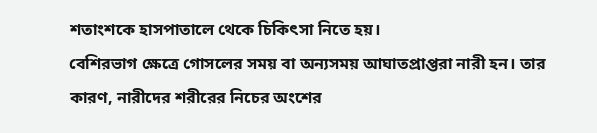শতাংশকে হাসপাতালে থেকে চিকিৎসা নিতে হয়।
বেশিরভাগ ক্ষেত্রে গোসলের সময় বা অন্যসময় আঘাতপ্রাপ্তরা নারী হন। তার কারণ, নারীদের শরীরের নিচের অংশের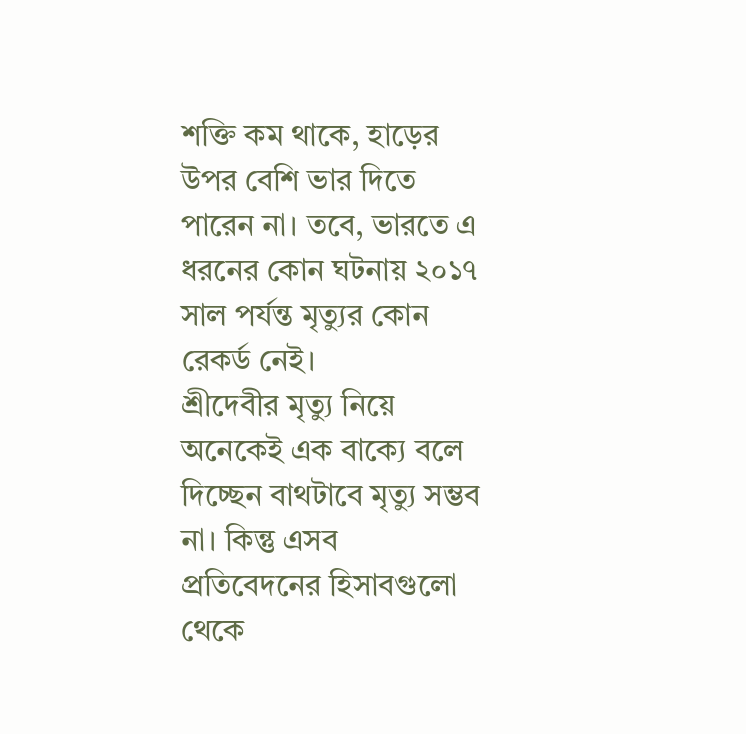শক্তি কম থাকে, হাড়ের উপর বেশি ভার দিতে পারেন না। তবে, ভারতে এ ধরনের কোন ঘটনায় ২০১৭ সাল পর্যন্ত মৃত্যুর কোন রেকর্ড নেই।
শ্রীদেবীর মৃত্যু নিয়ে অনেকেই এক বাক্যে বলে দিচ্ছেন বাথটাবে মৃত্যু সম্ভব না। কিন্তু এসব প্রতিবেদনের হিসাবগুলো থেকে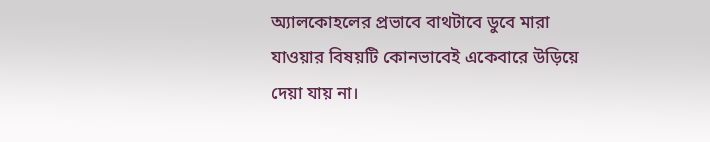অ্যালকোহলের প্রভাবে বাথটাবে ডুবে মারা যাওয়ার বিষয়টি কোনভাবেই একেবারে উড়িয়ে দেয়া যায় না।